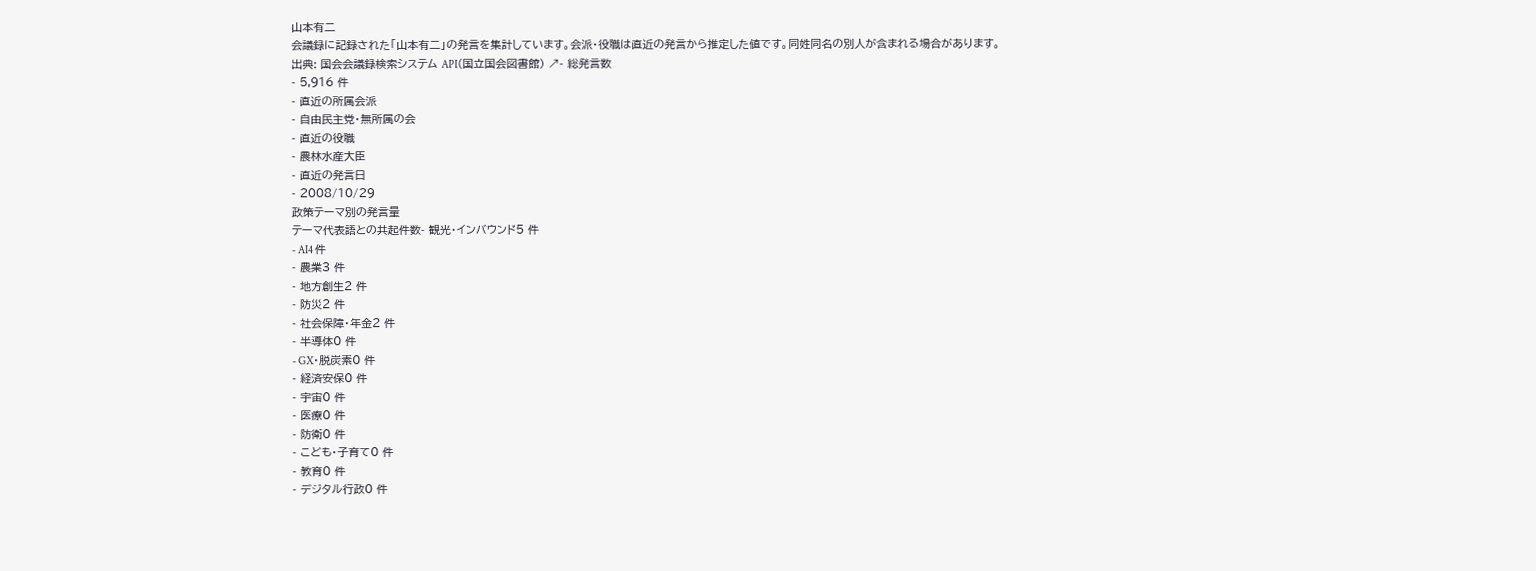山本有二
会議録に記録された「山本有二」の発言を集計しています。会派・役職は直近の発言から推定した値です。同姓同名の別人が含まれる場合があります。
出典: 国会会議録検索システム API(国立国会図書館) ↗- 総発言数
- 5,916 件
- 直近の所属会派
- 自由民主党・無所属の会
- 直近の役職
- 農林水産大臣
- 直近の発言日
- 2008/10/29
政策テーマ別の発言量
テーマ代表語との共起件数- 観光・インバウンド5 件
- AI4 件
- 農業3 件
- 地方創生2 件
- 防災2 件
- 社会保障・年金2 件
- 半導体0 件
- GX・脱炭素0 件
- 経済安保0 件
- 宇宙0 件
- 医療0 件
- 防衛0 件
- こども・子育て0 件
- 教育0 件
- デジタル行政0 件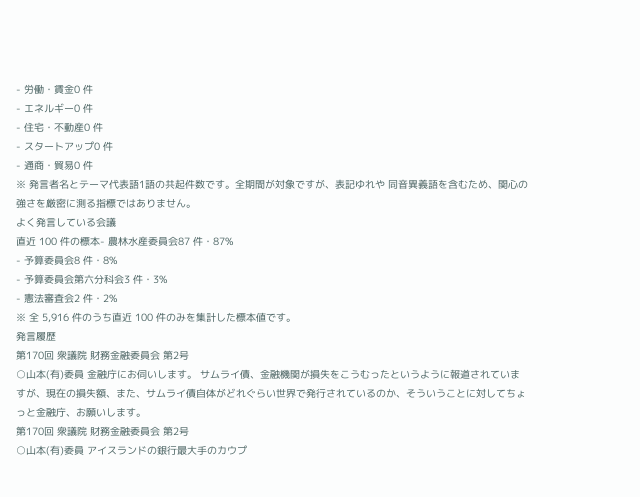- 労働・賃金0 件
- エネルギー0 件
- 住宅・不動産0 件
- スタートアップ0 件
- 通商・貿易0 件
※ 発言者名とテーマ代表語1語の共起件数です。全期間が対象ですが、表記ゆれや 同音異義語を含むため、関心の強さを厳密に測る指標ではありません。
よく発言している会議
直近 100 件の標本- 農林水産委員会87 件・87%
- 予算委員会8 件・8%
- 予算委員会第六分科会3 件・3%
- 憲法審査会2 件・2%
※ 全 5,916 件のうち直近 100 件のみを集計した標本値です。
発言履歴
第170回 衆議院 財務金融委員会 第2号
○山本(有)委員 金融庁にお伺いします。 サムライ債、金融機関が損失をこうむったというように報道されていますが、現在の損失額、また、サムライ債自体がどれぐらい世界で発行されているのか、そういうことに対してちょっと金融庁、お願いします。
第170回 衆議院 財務金融委員会 第2号
○山本(有)委員 アイスランドの銀行最大手のカウプ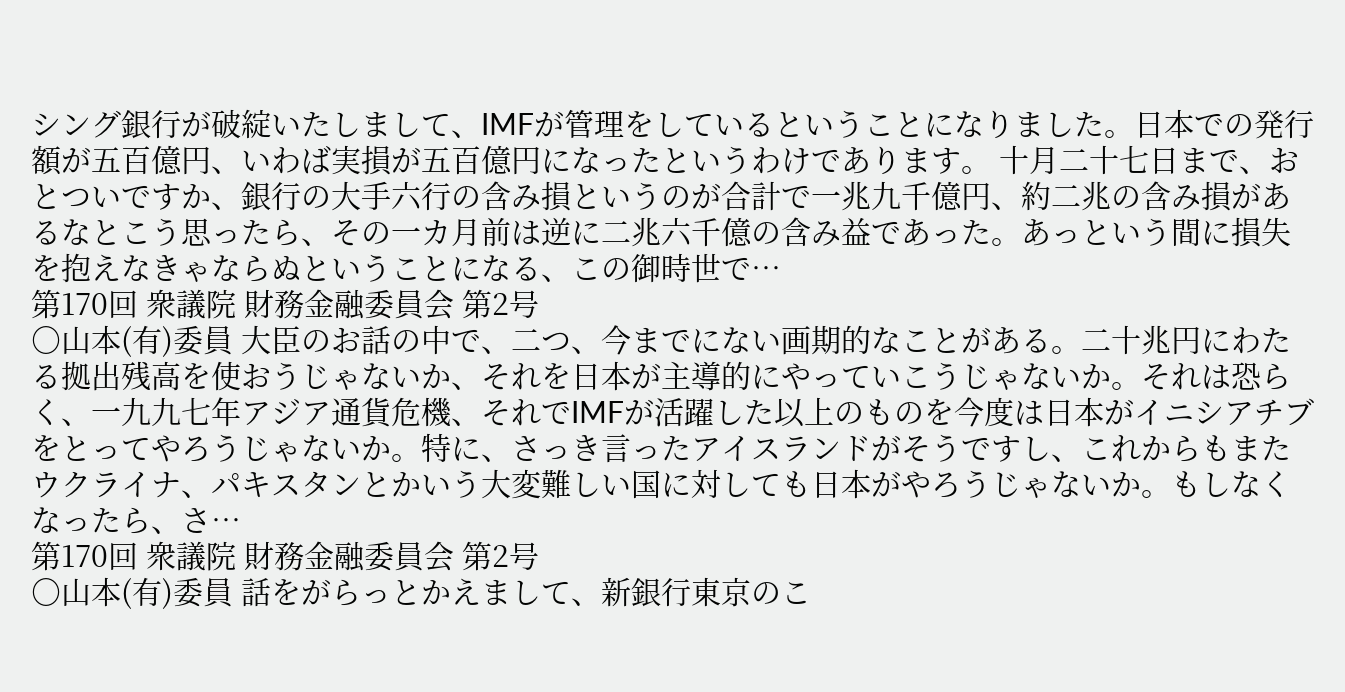シング銀行が破綻いたしまして、IMFが管理をしているということになりました。日本での発行額が五百億円、いわば実損が五百億円になったというわけであります。 十月二十七日まで、おとついですか、銀行の大手六行の含み損というのが合計で一兆九千億円、約二兆の含み損があるなとこう思ったら、その一カ月前は逆に二兆六千億の含み益であった。あっという間に損失を抱えなきゃならぬということになる、この御時世で…
第170回 衆議院 財務金融委員会 第2号
○山本(有)委員 大臣のお話の中で、二つ、今までにない画期的なことがある。二十兆円にわたる拠出残高を使おうじゃないか、それを日本が主導的にやっていこうじゃないか。それは恐らく、一九九七年アジア通貨危機、それでIMFが活躍した以上のものを今度は日本がイニシアチブをとってやろうじゃないか。特に、さっき言ったアイスランドがそうですし、これからもまたウクライナ、パキスタンとかいう大変難しい国に対しても日本がやろうじゃないか。もしなくなったら、さ…
第170回 衆議院 財務金融委員会 第2号
○山本(有)委員 話をがらっとかえまして、新銀行東京のこ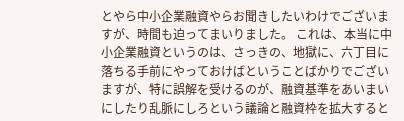とやら中小企業融資やらお聞きしたいわけでございますが、時間も迫ってまいりました。 これは、本当に中小企業融資というのは、さっきの、地獄に、六丁目に落ちる手前にやっておけばということばかりでございますが、特に誤解を受けるのが、融資基準をあいまいにしたり乱脈にしろという議論と融資枠を拡大すると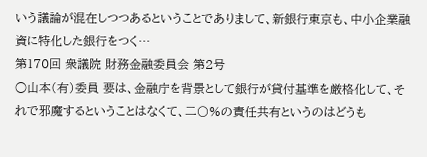いう議論が混在しつつあるということでありまして、新銀行東京も、中小企業融資に特化した銀行をつく…
第170回 衆議院 財務金融委員会 第2号
○山本(有)委員 要は、金融庁を背景として銀行が貸付基準を厳格化して、それで邪魔するということはなくて、二〇%の責任共有というのはどうも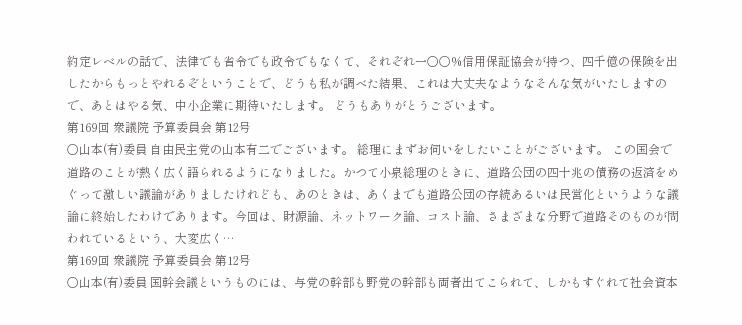約定レベルの話で、法律でも省令でも政令でもなくて、それぞれ一〇〇%信用保証協会が持つ、四千億の保険を出したからもっとやれるぞということで、どうも私が調べた結果、これは大丈夫なようなそんな気がいたしますので、あとはやる気、中小企業に期待いたします。 どうもありがとうございます。
第169回 衆議院 予算委員会 第12号
○山本(有)委員 自由民主党の山本有二でございます。 総理にまずお伺いをしたいことがございます。 この国会で道路のことが熱く広く語られるようになりました。かつて小泉総理のときに、道路公団の四十兆の債務の返済をめぐって激しい議論がありましたけれども、あのときは、あくまでも道路公団の存続あるいは民営化というような議論に終始したわけであります。今回は、財源論、ネットワーク論、コスト論、さまざまな分野で道路そのものが問われているという、大変広く…
第169回 衆議院 予算委員会 第12号
○山本(有)委員 国幹会議というものには、与党の幹部も野党の幹部も両者出てこられて、しかもすぐれて社会資本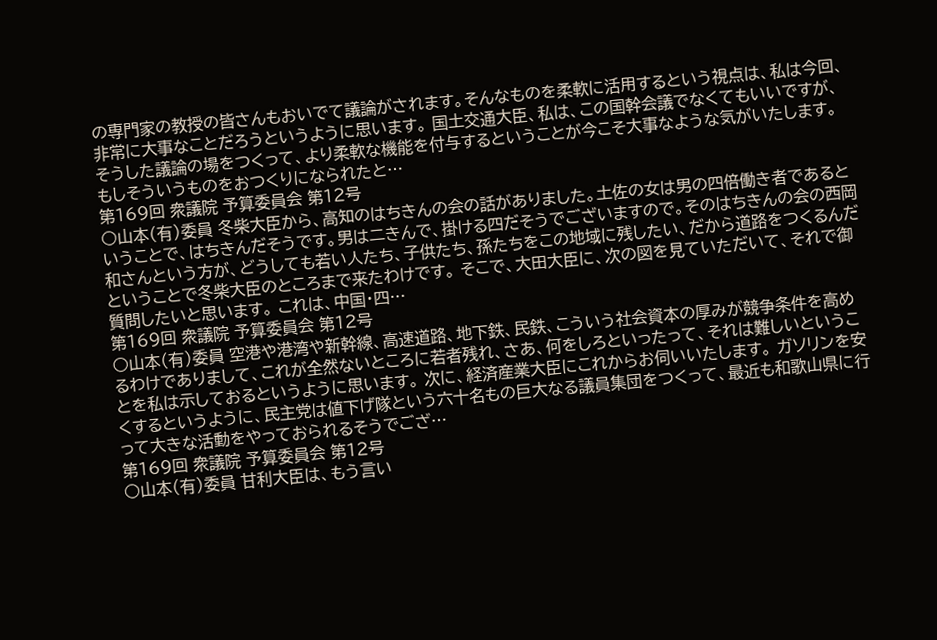の専門家の教授の皆さんもおいでて議論がされます。そんなものを柔軟に活用するという視点は、私は今回、非常に大事なことだろうというように思います。 国土交通大臣、私は、この国幹会議でなくてもいいですが、そうした議論の場をつくって、より柔軟な機能を付与するということが今こそ大事なような気がいたします。もしそういうものをおつくりになられたと…
第169回 衆議院 予算委員会 第12号
○山本(有)委員 冬柴大臣から、高知のはちきんの会の話がありました。土佐の女は男の四倍働き者であるということで、はちきんだそうです。男は二きんで、掛ける四だそうでございますので。そのはちきんの会の西岡和さんという方が、どうしても若い人たち、子供たち、孫たちをこの地域に残したい、だから道路をつくるんだということで冬柴大臣のところまで来たわけです。 そこで、大田大臣に、次の図を見ていただいて、それで御質問したいと思います。 これは、中国・四…
第169回 衆議院 予算委員会 第12号
○山本(有)委員 空港や港湾や新幹線、高速道路、地下鉄、民鉄、こういう社会資本の厚みが競争条件を高めるわけでありまして、これが全然ないところに若者残れ、さあ、何をしろといったって、それは難しいということを私は示しておるというように思います。 次に、経済産業大臣にこれからお伺いいたします。 ガソリンを安くするというように、民主党は値下げ隊という六十名もの巨大なる議員集団をつくって、最近も和歌山県に行って大きな活動をやっておられるそうでござ…
第169回 衆議院 予算委員会 第12号
○山本(有)委員 甘利大臣は、もう言い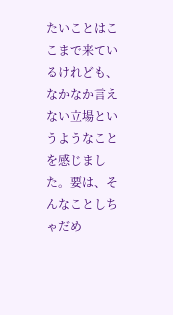たいことはここまで来ているけれども、なかなか言えない立場というようなことを感じました。要は、そんなことしちゃだめ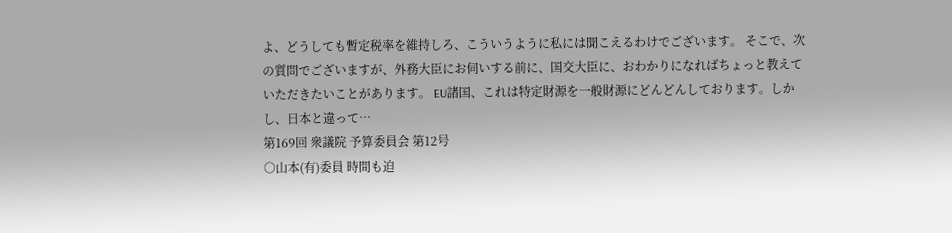よ、どうしても暫定税率を維持しろ、こういうように私には聞こえるわけでございます。 そこで、次の質問でございますが、外務大臣にお伺いする前に、国交大臣に、おわかりになればちょっと教えていただきたいことがあります。 EU諸国、これは特定財源を一般財源にどんどんしております。しかし、日本と違って…
第169回 衆議院 予算委員会 第12号
○山本(有)委員 時間も迫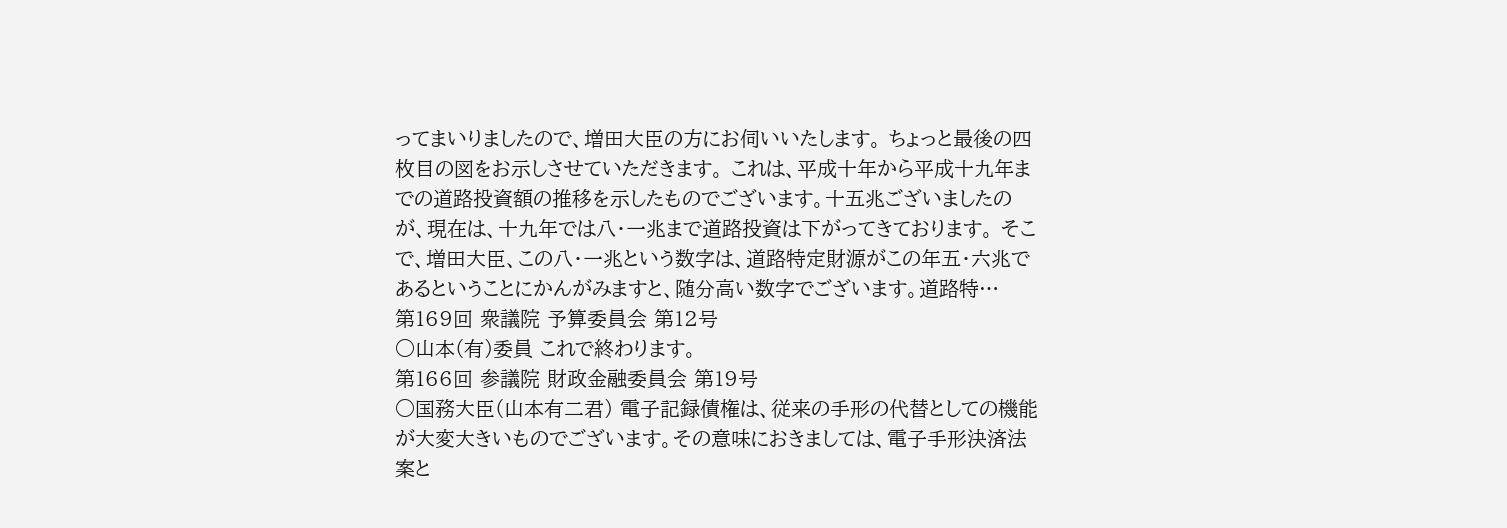ってまいりましたので、増田大臣の方にお伺いいたします。 ちょっと最後の四枚目の図をお示しさせていただきます。 これは、平成十年から平成十九年までの道路投資額の推移を示したものでございます。十五兆ございましたのが、現在は、十九年では八・一兆まで道路投資は下がってきております。 そこで、増田大臣、この八・一兆という数字は、道路特定財源がこの年五・六兆であるということにかんがみますと、随分高い数字でございます。道路特…
第169回 衆議院 予算委員会 第12号
○山本(有)委員 これで終わります。
第166回 参議院 財政金融委員会 第19号
○国務大臣(山本有二君) 電子記録債権は、従来の手形の代替としての機能が大変大きいものでございます。その意味におきましては、電子手形決済法案と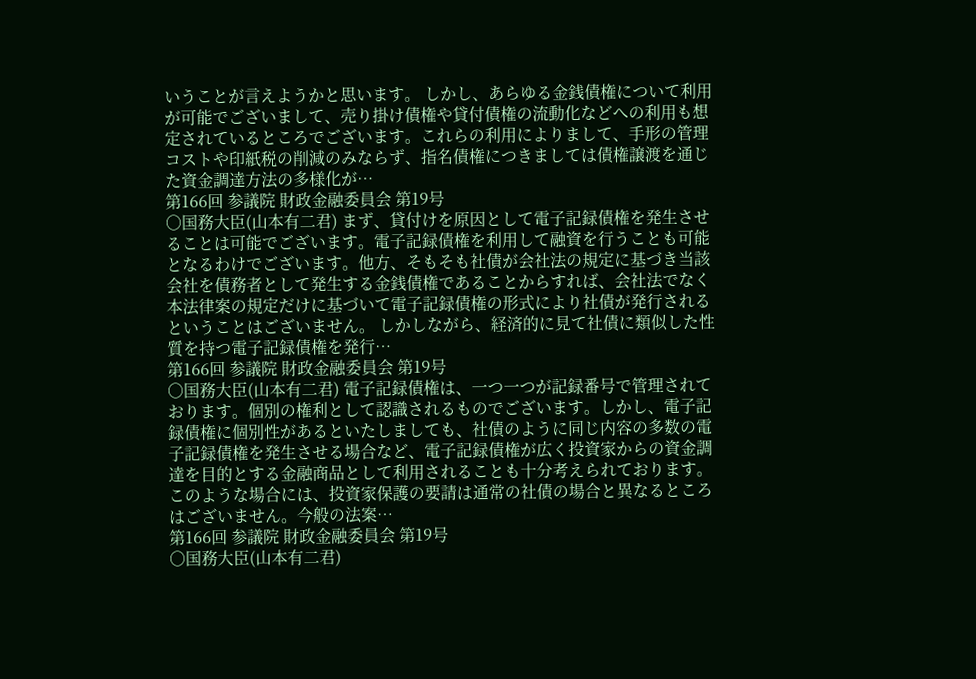いうことが言えようかと思います。 しかし、あらゆる金銭債権について利用が可能でございまして、売り掛け債権や貸付債権の流動化などへの利用も想定されているところでございます。これらの利用によりまして、手形の管理コストや印紙税の削減のみならず、指名債権につきましては債権譲渡を通じた資金調達方法の多様化が…
第166回 参議院 財政金融委員会 第19号
○国務大臣(山本有二君) まず、貸付けを原因として電子記録債権を発生させることは可能でございます。電子記録債権を利用して融資を行うことも可能となるわけでございます。他方、そもそも社債が会社法の規定に基づき当該会社を債務者として発生する金銭債権であることからすれば、会社法でなく本法律案の規定だけに基づいて電子記録債権の形式により社債が発行されるということはございません。 しかしながら、経済的に見て社債に類似した性質を持つ電子記録債権を発行…
第166回 参議院 財政金融委員会 第19号
○国務大臣(山本有二君) 電子記録債権は、一つ一つが記録番号で管理されております。個別の権利として認識されるものでございます。しかし、電子記録債権に個別性があるといたしましても、社債のように同じ内容の多数の電子記録債権を発生させる場合など、電子記録債権が広く投資家からの資金調達を目的とする金融商品として利用されることも十分考えられております。 このような場合には、投資家保護の要請は通常の社債の場合と異なるところはございません。今般の法案…
第166回 参議院 財政金融委員会 第19号
○国務大臣(山本有二君)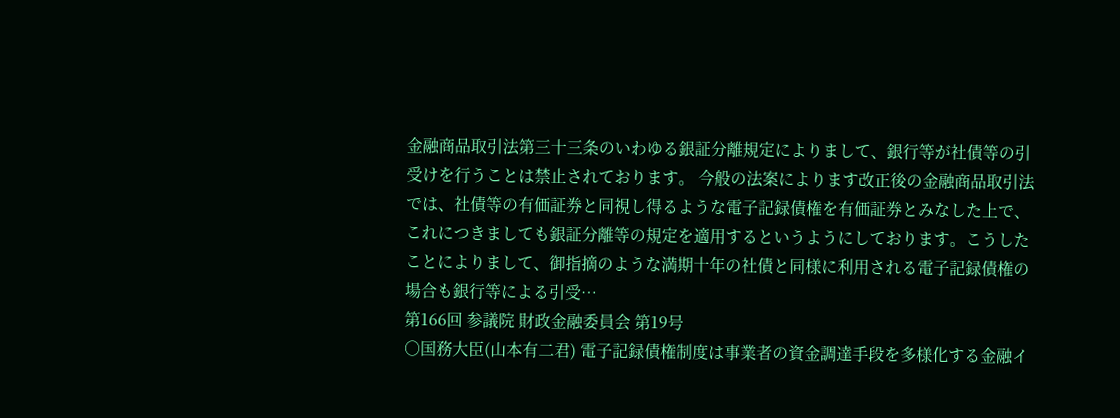金融商品取引法第三十三条のいわゆる銀証分離規定によりまして、銀行等が社債等の引受けを行うことは禁止されております。 今般の法案によります改正後の金融商品取引法では、社債等の有価証券と同視し得るような電子記録債権を有価証券とみなした上で、これにつきましても銀証分離等の規定を適用するというようにしております。こうしたことによりまして、御指摘のような満期十年の社債と同様に利用される電子記録債権の場合も銀行等による引受…
第166回 参議院 財政金融委員会 第19号
○国務大臣(山本有二君) 電子記録債権制度は事業者の資金調達手段を多様化する金融イ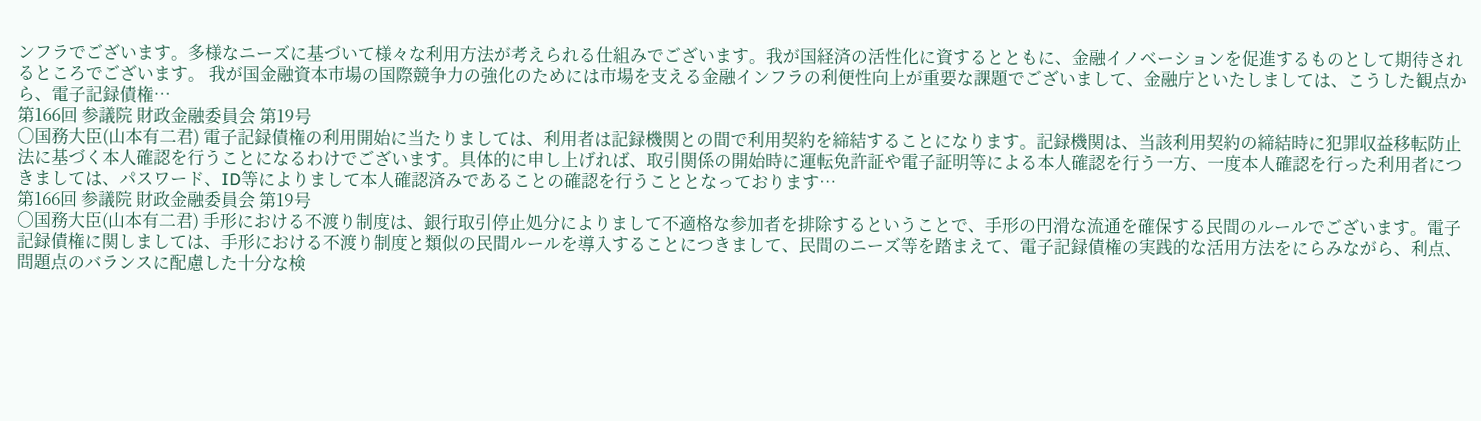ンフラでございます。多様なニーズに基づいて様々な利用方法が考えられる仕組みでございます。我が国経済の活性化に資するとともに、金融イノベーションを促進するものとして期待されるところでございます。 我が国金融資本市場の国際競争力の強化のためには市場を支える金融インフラの利便性向上が重要な課題でございまして、金融庁といたしましては、こうした観点から、電子記録債権…
第166回 参議院 財政金融委員会 第19号
○国務大臣(山本有二君) 電子記録債権の利用開始に当たりましては、利用者は記録機関との間で利用契約を締結することになります。記録機関は、当該利用契約の締結時に犯罪収益移転防止法に基づく本人確認を行うことになるわけでございます。具体的に申し上げれば、取引関係の開始時に運転免許証や電子証明等による本人確認を行う一方、一度本人確認を行った利用者につきましては、パスワード、ID等によりまして本人確認済みであることの確認を行うこととなっております…
第166回 参議院 財政金融委員会 第19号
○国務大臣(山本有二君) 手形における不渡り制度は、銀行取引停止処分によりまして不適格な参加者を排除するということで、手形の円滑な流通を確保する民間のルールでございます。電子記録債権に関しましては、手形における不渡り制度と類似の民間ルールを導入することにつきまして、民間のニーズ等を踏まえて、電子記録債権の実践的な活用方法をにらみながら、利点、問題点のバランスに配慮した十分な検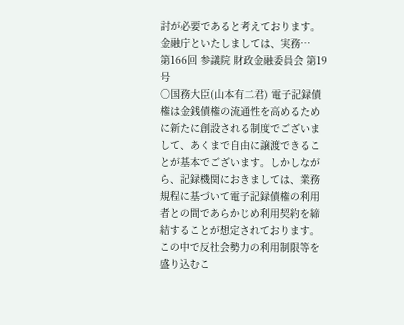討が必要であると考えております。 金融庁といたしましては、実務…
第166回 参議院 財政金融委員会 第19号
○国務大臣(山本有二君) 電子記録債権は金銭債権の流通性を高めるために新たに創設される制度でございまして、あくまで自由に譲渡できることが基本でございます。しかしながら、記録機関におきましては、業務規程に基づいて電子記録債権の利用者との間であらかじめ利用契約を締結することが想定されております。この中で反社会勢力の利用制限等を盛り込むこ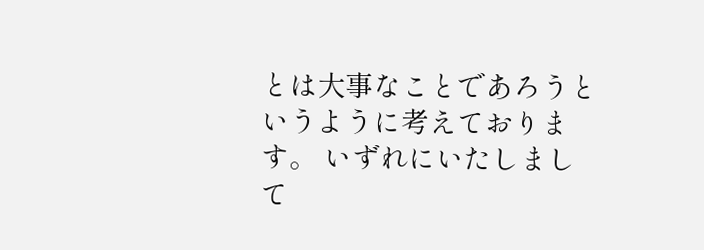とは大事なことであろうというように考えております。 いずれにいたしまして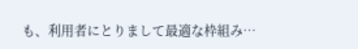も、利用者にとりまして最適な枠組み…